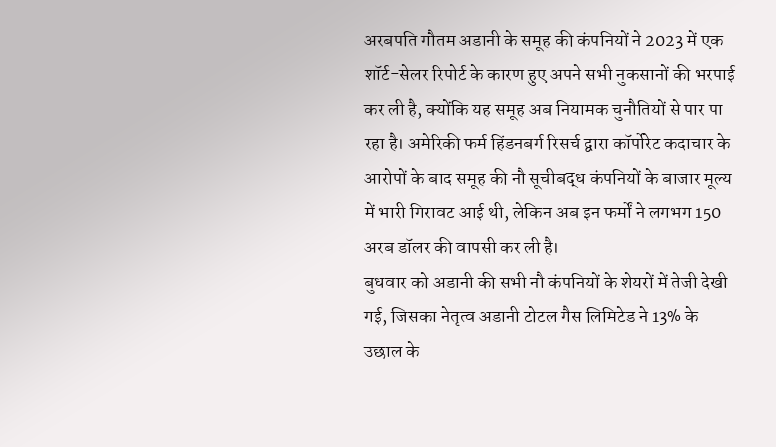अरबपति गौतम अडानी के समूह की कंपनियों ने 2023 में एक शॉर्ट-सेलर रिपोर्ट के कारण हुए अपने सभी नुकसानों की भरपाई कर ली है, क्योंकि यह समूह अब नियामक चुनौतियों से पार पा रहा है। अमेरिकी फर्म हिंडनबर्ग रिसर्च द्वारा कॉर्पोरेट कदाचार के आरोपों के बाद समूह की नौ सूचीबद्ध कंपनियों के बाजार मूल्य में भारी गिरावट आई थी, लेकिन अब इन फर्मों ने लगभग 150 अरब डॉलर की वापसी कर ली है।
बुधवार को अडानी की सभी नौ कंपनियों के शेयरों में तेजी देखी गई, जिसका नेतृत्व अडानी टोटल गैस लिमिटेड ने 13% के उछाल के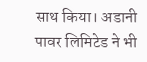साथ किया। अडानी पावर लिमिटेड ने भी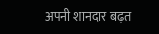अपनी शानदार बढ़त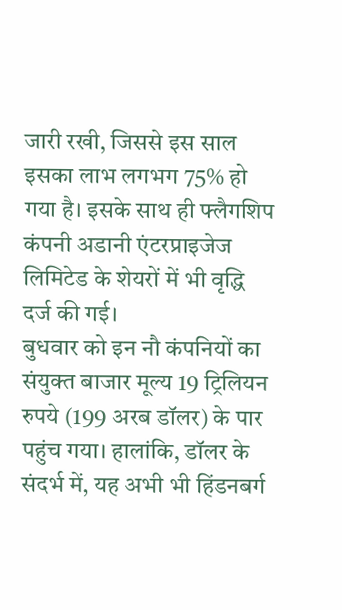जारी रखी, जिससे इस साल इसका लाभ लगभग 75% हो गया है। इसके साथ ही फ्लैगशिप कंपनी अडानी एंटरप्राइजेज लिमिटेड के शेयरों में भी वृद्धि दर्ज की गई।
बुधवार को इन नौ कंपनियों का संयुक्त बाजार मूल्य 19 ट्रिलियन रुपये (199 अरब डॉलर) के पार पहुंच गया। हालांकि, डॉलर के संदर्भ में, यह अभी भी हिंडनबर्ग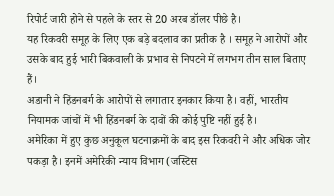रिपोर्ट जारी होने से पहले के स्तर से 20 अरब डॉलर पीछे है।
यह रिकवरी समूह के लिए एक बड़े बदलाव का प्रतीक है । समूह ने आरोपों और उसके बाद हुई भारी बिकवाली के प्रभाव से निपटने में लगभग तीन साल बिताए हैं।
अडानी ने हिंडनबर्ग के आरोपों से लगातार इनकार किया है। वहीं, भारतीय नियामक जांचों में भी हिंडनबर्ग के दावों की कोई पुष्टि नहीं हुई है।
अमेरिका में हुए कुछ अनुकूल घटनाक्रमों के बाद इस रिकवरी ने और अधिक जोर पकड़ा है। इनमें अमेरिकी न्याय विभाग (जस्टिस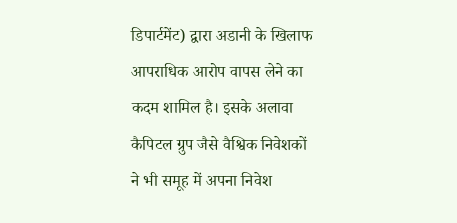डिपार्टमेंट) द्वारा अडानी के खिलाफ आपराधिक आरोप वापस लेने का कदम शामिल है। इसके अलावा कैपिटल ग्रुप जैसे वैश्विक निवेशकों ने भी समूह में अपना निवेश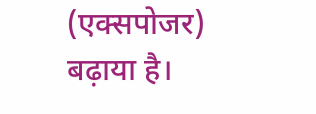(एक्सपोजर) बढ़ाया है।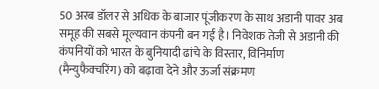50 अरब डॉलर से अधिक के बाजार पूंजीकरण के साथ अडानी पावर अब समूह की सबसे मूल्यवान कंपनी बन गई है। निवेशक तेजी से अडानी की कंपनियों को भारत के बुनियादी ढांचे के विस्तार, विनिर्माण (मैन्युफैक्चरिंग) को बढ़ावा देने और ऊर्जा संक्रमण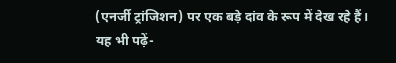(एनर्जी ट्रांजिशन) पर एक बड़े दांव के रूप में देख रहे हैं।
यह भी पढ़ें-